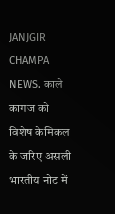JANJGIR CHAMPA NEWS. काले कागज को विशेष केमिकल के जरिए असली भारतीय नोट में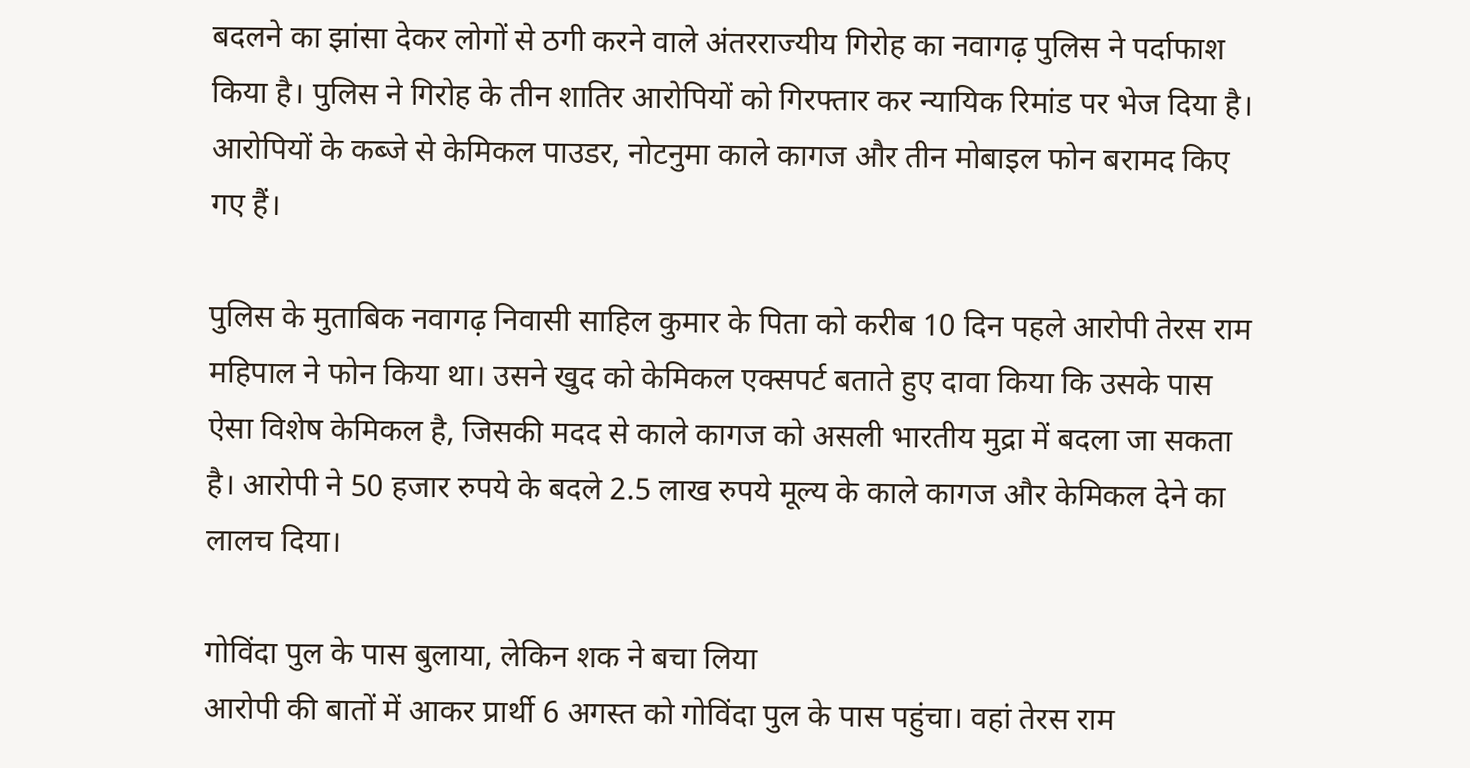बदलने का झांसा देकर लोगों से ठगी करने वाले अंतरराज्यीय गिरोह का नवागढ़ पुलिस ने पर्दाफाश किया है। पुलिस ने गिरोह के तीन शातिर आरोपियों को गिरफ्तार कर न्यायिक रिमांड पर भेज दिया है। आरोपियों के कब्जे से केमिकल पाउडर, नोटनुमा काले कागज और तीन मोबाइल फोन बरामद किए गए हैं।

पुलिस के मुताबिक नवागढ़ निवासी साहिल कुमार के पिता को करीब 10 दिन पहले आरोपी तेरस राम महिपाल ने फोन किया था। उसने खुद को केमिकल एक्सपर्ट बताते हुए दावा किया कि उसके पास ऐसा विशेष केमिकल है, जिसकी मदद से काले कागज को असली भारतीय मुद्रा में बदला जा सकता है। आरोपी ने 50 हजार रुपये के बदले 2.5 लाख रुपये मूल्य के काले कागज और केमिकल देने का लालच दिया।

गोविंदा पुल के पास बुलाया, लेकिन शक ने बचा लिया
आरोपी की बातों में आकर प्रार्थी 6 अगस्त को गोविंदा पुल के पास पहुंचा। वहां तेरस राम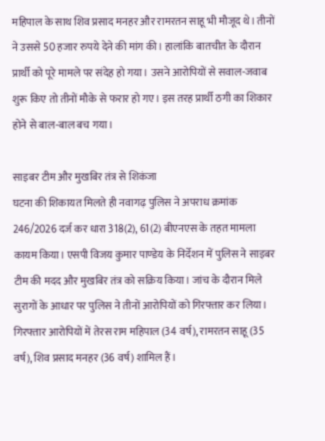महिपाल के साथ शिव प्रसाद मनहर और रामरतन साहू भी मौजूद थे। तीनों ने उससे 50 हजार रुपये देने की मांग की। हालांकि बातचीत के दौरान प्रार्थी को पूरे मामले पर संदेह हो गया। उसने आरोपियों से सवाल-जवाब शुरू किए तो तीनों मौके से फरार हो गए। इस तरह प्रार्थी ठगी का शिकार होने से बाल-बाल बच गया।

साइबर टीम और मुखबिर तंत्र से शिकंजा
घटना की शिकायत मिलते ही नवागढ़ पुलिस ने अपराध क्रमांक 246/2026 दर्ज कर धारा 318(2), 61(2) बीएनएस के तहत मामला कायम किया। एसपी विजय कुमार पाण्डेय के निर्देशन में पुलिस ने साइबर टीम की मदद और मुखबिर तंत्र को सक्रिय किया। जांच के दौरान मिले सुरागों के आधार पर पुलिस ने तीनों आरोपियों को गिरफ्तार कर लिया।
गिरफ्तार आरोपियों में तेरस राम महिपाल (34 वर्ष), रामरतन साहू (35 वर्ष), शिव प्रसाद मनहर (36 वर्ष) शामिल हैं।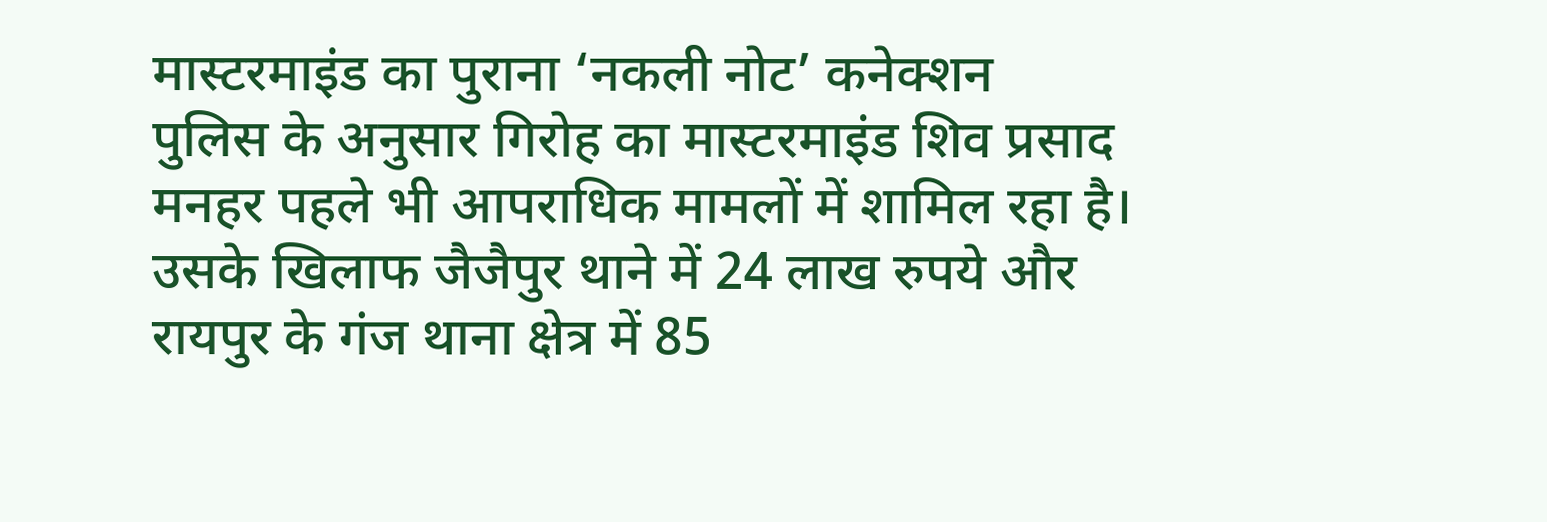मास्टरमाइंड का पुराना ‘नकली नोट’ कनेक्शन
पुलिस के अनुसार गिरोह का मास्टरमाइंड शिव प्रसाद मनहर पहले भी आपराधिक मामलों में शामिल रहा है। उसके खिलाफ जैजैपुर थाने में 24 लाख रुपये और रायपुर के गंज थाना क्षेत्र में 85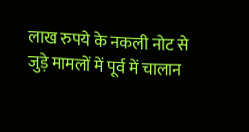लाख रुपये के नकली नोट से जुड़े मामलों में पूर्व में चालान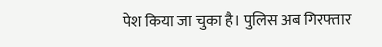पेश किया जा चुका है। पुलिस अब गिरफ्तार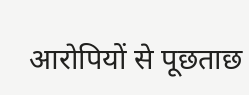आरोपियों से पूछताछ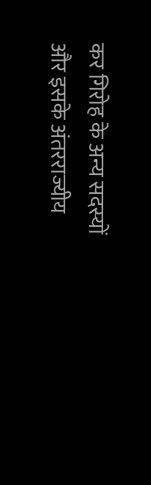कर गिरोह के अन्य सदस्यों और इसके अंतरराज्यीय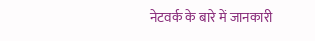नेटवर्क के बारे में जानकारी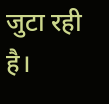जुटा रही है।